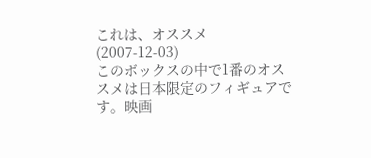これは、オススメ
(2007-12-03)
このボックスの中で1番のオススメは日本限定のフィギュアです。映画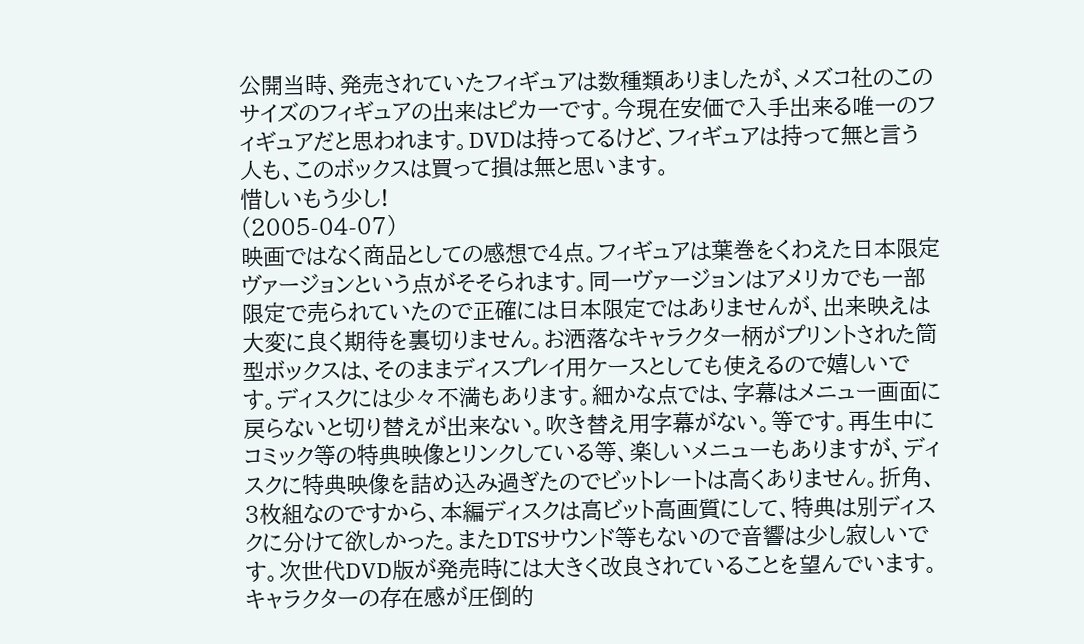公開当時、発売されていたフィギュアは数種類ありましたが、メズコ社のこのサイズのフィギュアの出来はピカ一です。今現在安価で入手出来る唯一のフィギュアだと思われます。DVDは持ってるけど、フィギュアは持って無と言う人も、このボックスは買って損は無と思います。
惜しいもう少し!
(2005-04-07)
映画ではなく商品としての感想で4点。フィギュアは葉巻をくわえた日本限定ヴァージョンという点がそそられます。同一ヴァージョンはアメリカでも一部限定で売られていたので正確には日本限定ではありませんが、出来映えは大変に良く期待を裏切りません。お洒落なキャラクター柄がプリントされた筒型ボックスは、そのままディスプレイ用ケースとしても使えるので嬉しいです。ディスクには少々不満もあります。細かな点では、字幕はメニュー画面に戻らないと切り替えが出来ない。吹き替え用字幕がない。等です。再生中にコミック等の特典映像とリンクしている等、楽しいメニューもありますが、ディスクに特典映像を詰め込み過ぎたのでビットレートは高くありません。折角、3枚組なのですから、本編ディスクは高ビット高画質にして、特典は別ディスクに分けて欲しかった。またDTSサウンド等もないので音響は少し寂しいです。次世代DVD版が発売時には大きく改良されていることを望んでいます。
キャラクターの存在感が圧倒的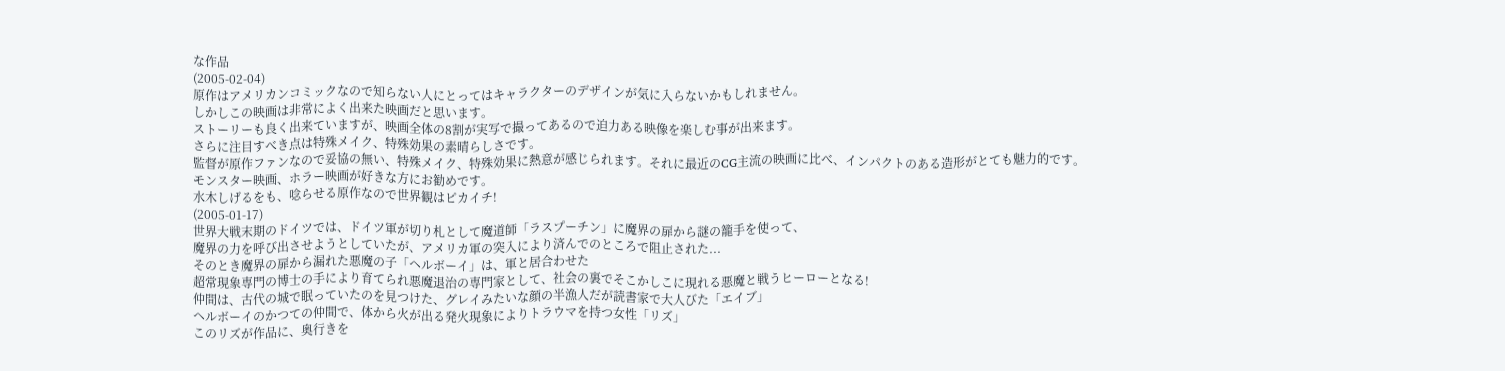な作品
(2005-02-04)
原作はアメリカンコミックなので知らない人にとってはキャラクターのデザインが気に入らないかもしれません。
しかしこの映画は非常によく出来た映画だと思います。
ストーリーも良く出来ていますが、映画全体の8割が実写で撮ってあるので迫力ある映像を楽しむ事が出来ます。
さらに注目すべき点は特殊メイク、特殊効果の素晴らしさです。
監督が原作ファンなので妥協の無い、特殊メイク、特殊効果に熱意が感じられます。それに最近のCG主流の映画に比べ、インパクトのある造形がとても魅力的です。
モンスター映画、ホラー映画が好きな方にお勧めです。
水木しげるをも、唸らせる原作なので世界観はピカイチ!
(2005-01-17)
世界大戦末期のドイツでは、ドイツ軍が切り札として魔道師「ラスプーチン」に魔界の扉から謎の籠手を使って、
魔界の力を呼び出させようとしていたが、アメリカ軍の突入により済んでのところで阻止された...
そのとき魔界の扉から漏れた悪魔の子「ヘルボーイ」は、軍と居合わせた
超常現象専門の博士の手により育てられ悪魔退治の専門家として、社会の裏でそこかしこに現れる悪魔と戦うヒーローとなる!
仲間は、古代の城で眠っていたのを見つけた、グレイみたいな顔の半漁人だが読書家で大人びた「エイブ」
ヘルボーイのかつての仲間で、体から火が出る発火現象によりトラウマを持つ女性「リズ」
このリズが作品に、奥行きを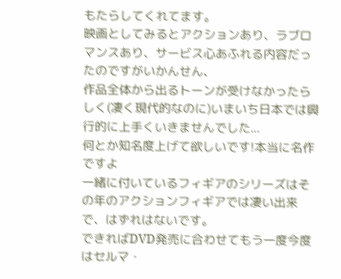もたらしてくれてます。
映画としてみるとアクションあり、ラブロマンスあり、サービス心あふれる内容だったのですがいかんせん、
作品全体から出るトーンが受けなかったらしく(凄く現代的なのに)いまいち日本では興行的に上手くいきませんでした...
何とか知名度上げて欲しいです!本当に名作ですよ
一緒に付いているフィギアのシリーズはその年のアクションフィギアでは凄い出来で、はずれはないです。
できればDVD発売に合わせてもう一度今度はセルマ・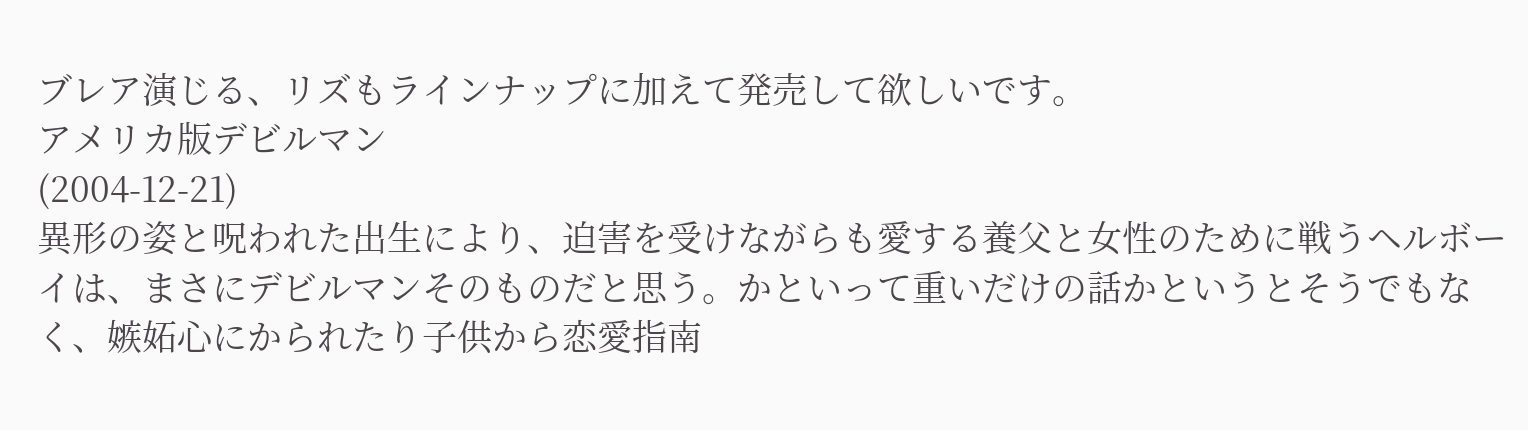ブレア演じる、リズもラインナップに加えて発売して欲しいです。
アメリカ版デビルマン
(2004-12-21)
異形の姿と呪われた出生により、迫害を受けながらも愛する養父と女性のために戦うヘルボーイは、まさにデビルマンそのものだと思う。かといって重いだけの話かというとそうでもなく、嫉妬心にかられたり子供から恋愛指南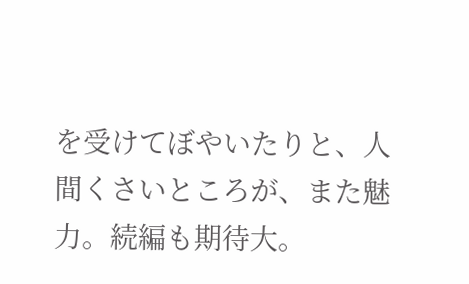を受けてぼやいたりと、人間くさいところが、また魅力。続編も期待大。